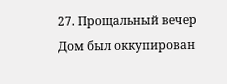27. Прощальный вечер
Дом был оккупирован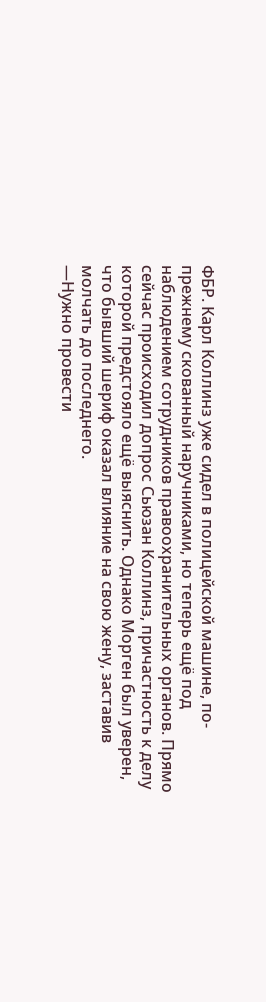ФБР. Карл Коллинз уже сидел в полицейской машине, по-прежнему скованный наручниками, но теперь ещё под наблюдением сотрудников правоохранительных органов. Прямо сейчас происходил допрос Сьюзан Коллинз, причастность к делу которой предстояло ещё выяснить. Однако Морген был уверен, что бывший шериф оказал влияние на свою жену, заставив молчать до последнего.
—Нужно провести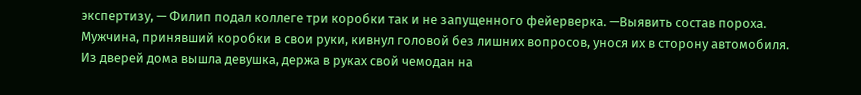экспертизу, — Филип подал коллеге три коробки так и не запущенного фейерверка. —Выявить состав пороха.
Мужчина, принявший коробки в свои руки, кивнул головой без лишних вопросов, унося их в сторону автомобиля.
Из дверей дома вышла девушка, держа в руках свой чемодан на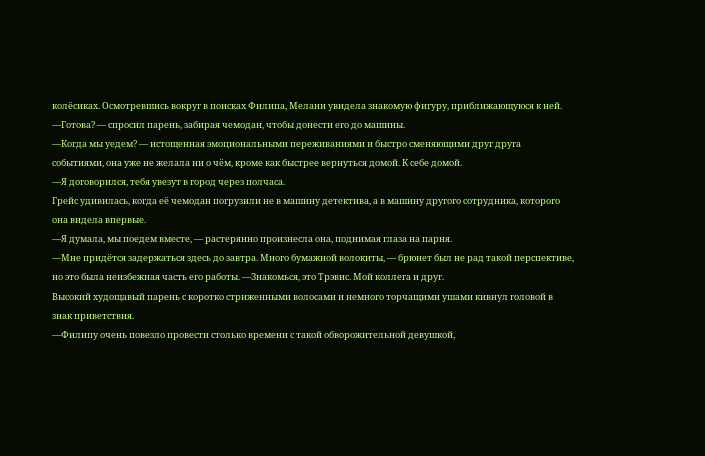колёсиках. Осмотревшись вокруг в поисках Филипа, Мелани увидела знакомую фигуру, приближающуюся к ней.
—Готова? — спросил парень, забирая чемодан, чтобы донести его до машины.
—Когда мы уедем? — истощенная эмоциональными переживаниями и быстро сменяющими друг друга событиями, она уже не желала ни о чём, кроме как быстрее вернуться домой. К себе домой.
—Я договорился, тебя увезут в город через полчаса.
Грейс удивилась, когда её чемодан погрузили не в машину детектива, а в машину другого сотрудника, которого она видела впервые.
—Я думала, мы поедем вместе, — растерянно произнесла она, поднимая глаза на парня.
—Мне придётся задержаться здесь до завтра. Много бумажной волокиты, — брюнет был не рад такой перспективе, но это была неизбежная часть его работы. —Знакомься, это Трэвис. Мой коллега и друг.
Высокий худощавый парень с коротко стриженными волосами и немного торчащими ушами кивнул головой в знак приветствия.
—Филипу очень повезло провести столько времени с такой обворожительной девушкой,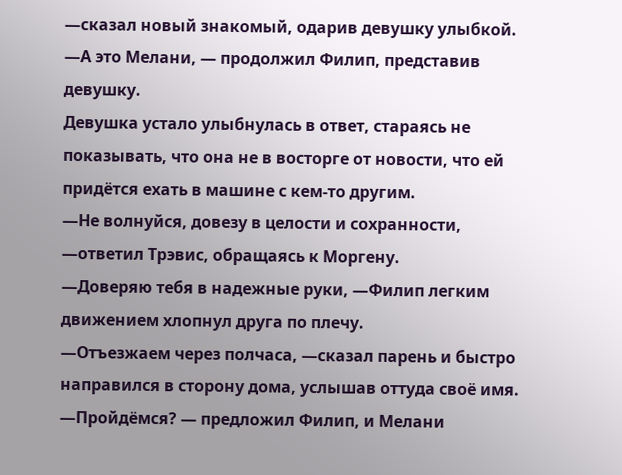—сказал новый знакомый, одарив девушку улыбкой.
—А это Мелани, — продолжил Филип, представив девушку.
Девушка устало улыбнулась в ответ, стараясь не показывать, что она не в восторге от новости, что ей придётся ехать в машине с кем-то другим.
—Не волнуйся, довезу в целости и сохранности, —ответил Трэвис, обращаясь к Моргену.
—Доверяю тебя в надежные руки, —Филип легким движением хлопнул друга по плечу.
—Отъезжаем через полчаса, —сказал парень и быстро направился в сторону дома, услышав оттуда своё имя.
—Пройдёмся? — предложил Филип, и Мелани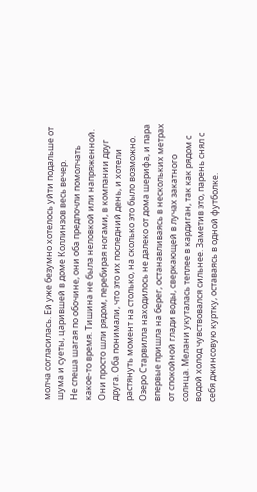молча согласилась. Ей уже безумно хотелось уйти подальше от шума и суеты, царившей в доме Коллинзов весь вечер.
Не спеша шагая по обочине, они оба предпочли помолчать какое-то время. Тишина не была неловкой или напряженной. Они просто шли рядом, перебирая ногами, в компании друг друга. Оба понимали, что это их последний день, и хотели растянуть момент на столько, на сколько это было возможно.
Озеро Старвилла находилось не далеко от дома шерифа, и пара впервые пришла на берег, останавливаясь в нескольких метрах от спокойной глади воды, сверкающей в лучах закатного солнца. Мелани укуталась теплее в кардиган, так как рядом с водой холод чувствовался сильнее. Заметив это, парень снял с себя джинсовую куртку, оставаясь в одной футболке.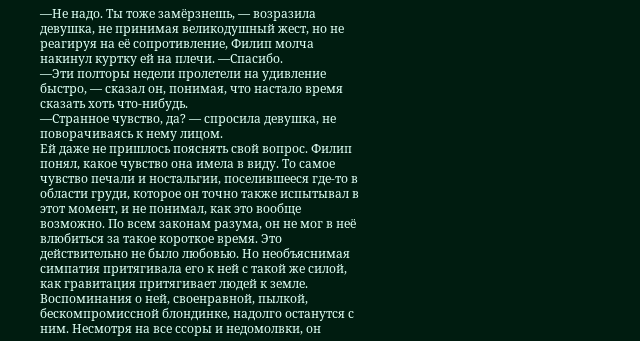—Не надо. Ты тоже замёрзнешь, — возразила девушка, не принимая великодушный жест, но не реагируя на её сопротивление, Филип молча накинул куртку ей на плечи. —Спасибо.
—Эти полторы недели пролетели на удивление быстро, — сказал он, понимая, что настало время сказать хоть что-нибудь.
—Странное чувство, да? — спросила девушка, не поворачиваясь к нему лицом.
Ей даже не пришлось пояснять свой вопрос. Филип понял, какое чувство она имела в виду. То самое чувство печали и ностальгии, поселившееся где-то в области груди, которое он точно также испытывал в этот момент, и не понимал, как это вообще возможно. По всем законам разума, он не мог в неё влюбиться за такое короткое время. Это действительно не было любовью. Но необъяснимая симпатия притягивала его к ней с такой же силой, как гравитация притягивает людей к земле. Воспоминания о ней, своенравной, пылкой, бескомпромиссной блондинке, надолго останутся с ним. Несмотря на все ссоры и недомолвки, он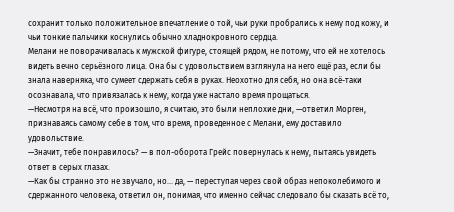сохранит только положительное впечатление о той, чьи руки пробрались к нему под кожу, и чьи тонкие пальчики коснулись обычно хладнокровного сердца.
Мелани не поворачивалась к мужской фигуре, стоящей рядом, не потому, что ей не хотелось видеть вечно серьёзного лица. Она бы с удовольствием взглянула на него ещё раз, если бы знала наверняка, что сумеет сдержать себя в руках. Неохотно для себя, но она всё-таки осознавала, что привязалась к нему, когда уже настало время прощаться.
—Несмотря на всё, что произошло, я считаю, это были неплохие дни, —ответил Морген, признаваясь самому себе в том, что время, проведенное с Мелани, ему доставило удовольствие.
—Значит, тебе понравилось? — в пол-оборота Грейс повернулась к нему, пытаясь увидеть ответ в серых глазах.
—Как бы странно это не звучало, но... да, — переступая через свой образ непоколебимого и сдержанного человека, ответил он, понимая, что именно сейчас следовало бы сказать всё то,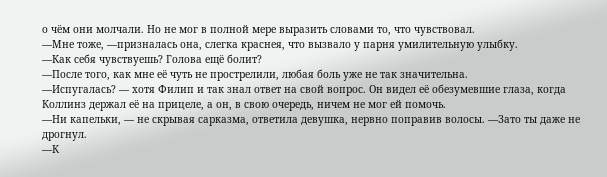о чём они молчали. Но не мог в полной мере выразить словами то, что чувствовал.
—Мне тоже, —призналась она, слегка краснея, что вызвало у парня умилительную улыбку.
—Как себя чувствуешь? Голова ещё болит?
—После того, как мне её чуть не прострелили, любая боль уже не так значительна.
—Испугалась? — хотя Филип и так знал ответ на свой вопрос. Он видел её обезумевшие глаза, когда Коллинз держал её на прицеле, а он, в свою очередь, ничем не мог ей помочь.
—Ни капельки, — не скрывая сарказма, ответила девушка, нервно поправив волосы. —Зато ты даже не дрогнул.
—К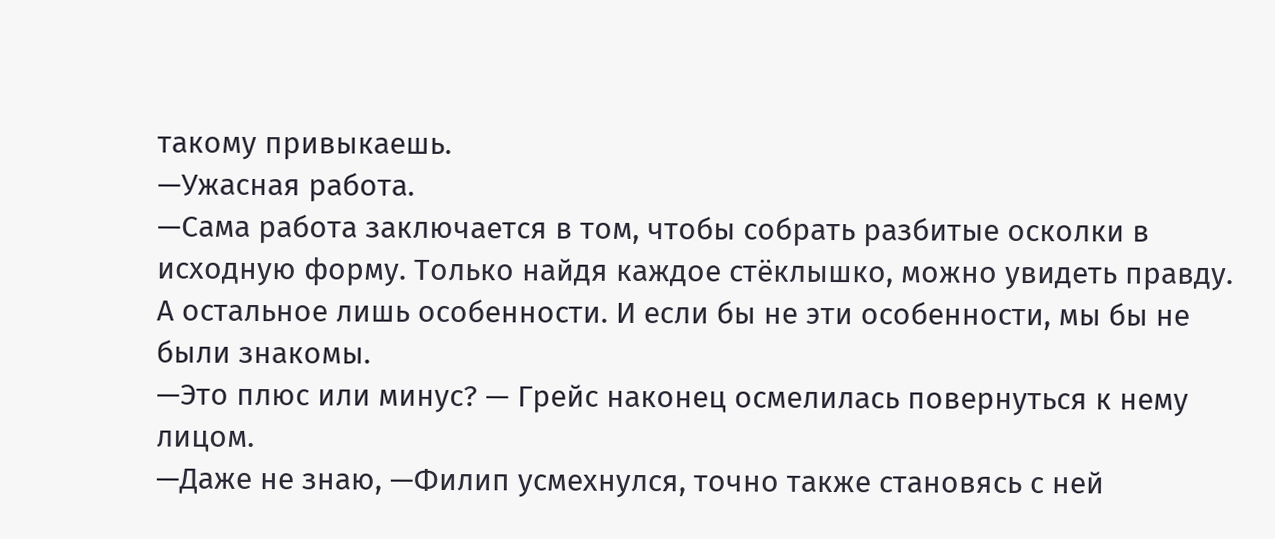такому привыкаешь.
—Ужасная работа.
—Сама работа заключается в том, чтобы собрать разбитые осколки в исходную форму. Только найдя каждое стёклышко, можно увидеть правду. А остальное лишь особенности. И если бы не эти особенности, мы бы не были знакомы.
—Это плюс или минус? — Грейс наконец осмелилась повернуться к нему лицом.
—Даже не знаю, —Филип усмехнулся, точно также становясь с ней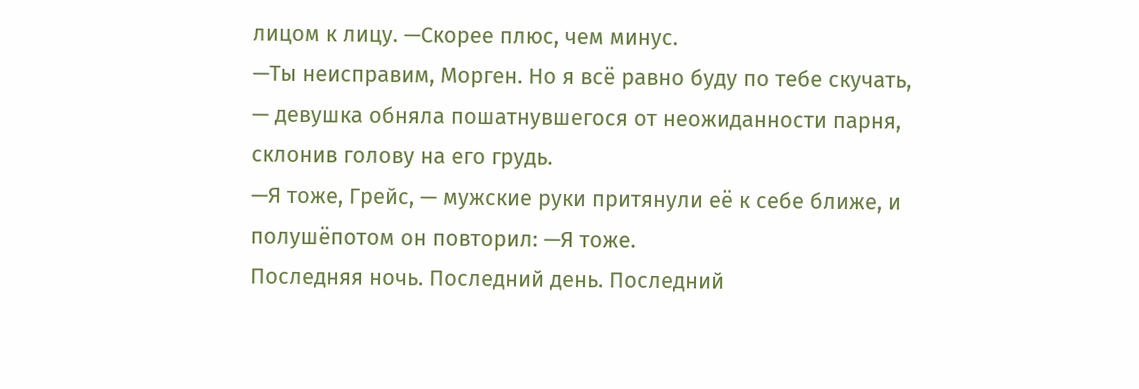лицом к лицу. —Скорее плюс, чем минус.
—Ты неисправим, Морген. Но я всё равно буду по тебе скучать, — девушка обняла пошатнувшегося от неожиданности парня, склонив голову на его грудь.
—Я тоже, Грейс, — мужские руки притянули её к себе ближе, и полушёпотом он повторил: —Я тоже.
Последняя ночь. Последний день. Последний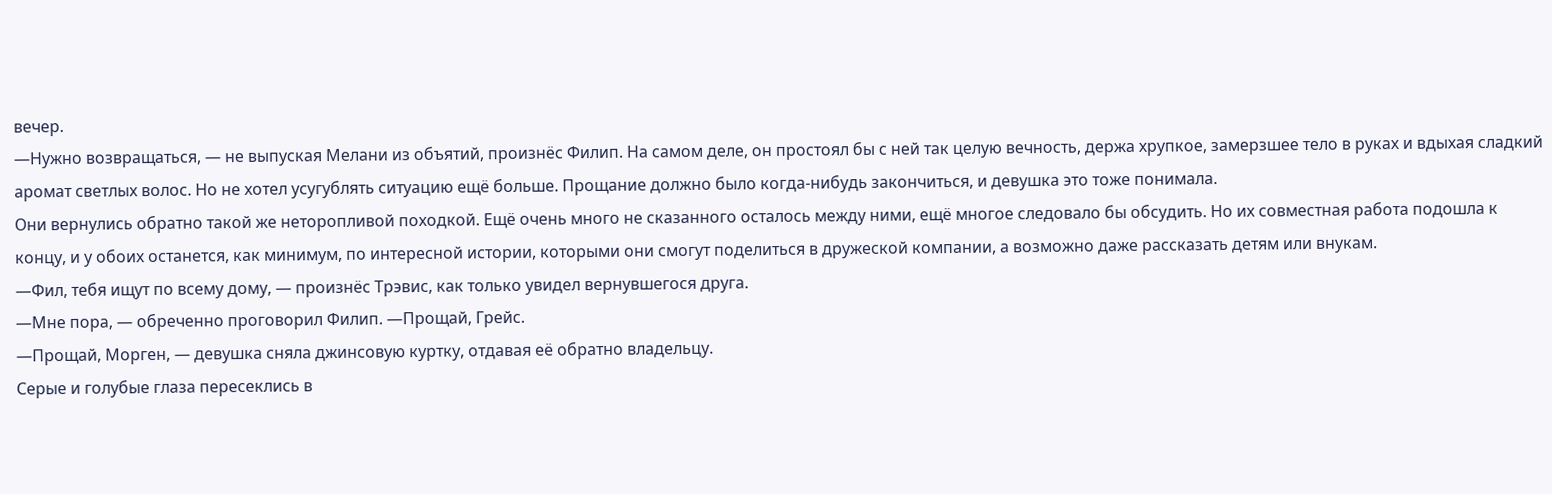вечер.
—Нужно возвращаться, — не выпуская Мелани из объятий, произнёс Филип. На самом деле, он простоял бы с ней так целую вечность, держа хрупкое, замерзшее тело в руках и вдыхая сладкий аромат светлых волос. Но не хотел усугублять ситуацию ещё больше. Прощание должно было когда-нибудь закончиться, и девушка это тоже понимала.
Они вернулись обратно такой же неторопливой походкой. Ещё очень много не сказанного осталось между ними, ещё многое следовало бы обсудить. Но их совместная работа подошла к концу, и у обоих останется, как минимум, по интересной истории, которыми они смогут поделиться в дружеской компании, а возможно даже рассказать детям или внукам.
—Фил, тебя ищут по всему дому, — произнёс Трэвис, как только увидел вернувшегося друга.
—Мне пора, — обреченно проговорил Филип. —Прощай, Грейс.
—Прощай, Морген, — девушка сняла джинсовую куртку, отдавая её обратно владельцу.
Серые и голубые глаза пересеклись в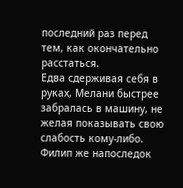последний раз перед тем, как окончательно расстаться.
Едва сдерживая себя в руках, Мелани быстрее забралась в машину, не желая показывать свою слабость кому-либо.
Филип же напоследок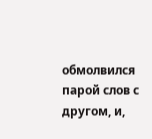обмолвился парой слов с другом, и,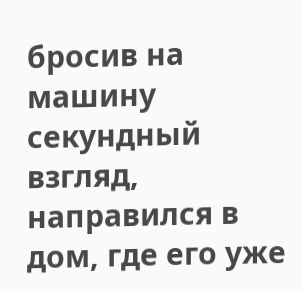бросив на машину секундный взгляд, направился в дом, где его уже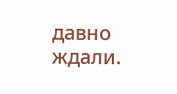давно ждали.